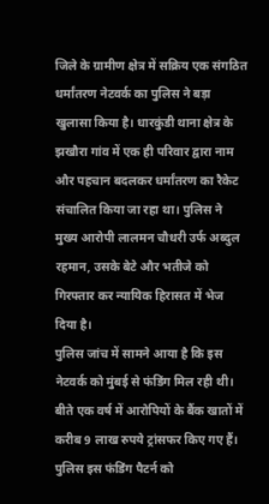जिले के ग्रामीण क्षेत्र में सक्रिय एक संगठित धर्मांतरण नेटवर्क का पुलिस ने बड़ा खुलासा किया है। धारकुंडी थाना क्षेत्र के झखौरा गांव में एक ही परिवार द्वारा नाम और पहचान बदलकर धर्मांतरण का रैकेट संचालित किया जा रहा था। पुलिस ने मुख्य आरोपी लालमन चौधरी उर्फ अब्दुल रहमान, उसके बेटे और भतीजे को गिरफ्तार कर न्यायिक हिरासत में भेज दिया है।
पुलिस जांच में सामने आया है कि इस नेटवर्क को मुंबई से फंडिंग मिल रही थी। बीते एक वर्ष में आरोपियों के बैंक खातों में करीब 9 लाख रुपये ट्रांसफर किए गए हैं। पुलिस इस फंडिंग पैटर्न को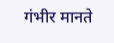गंभीर मानते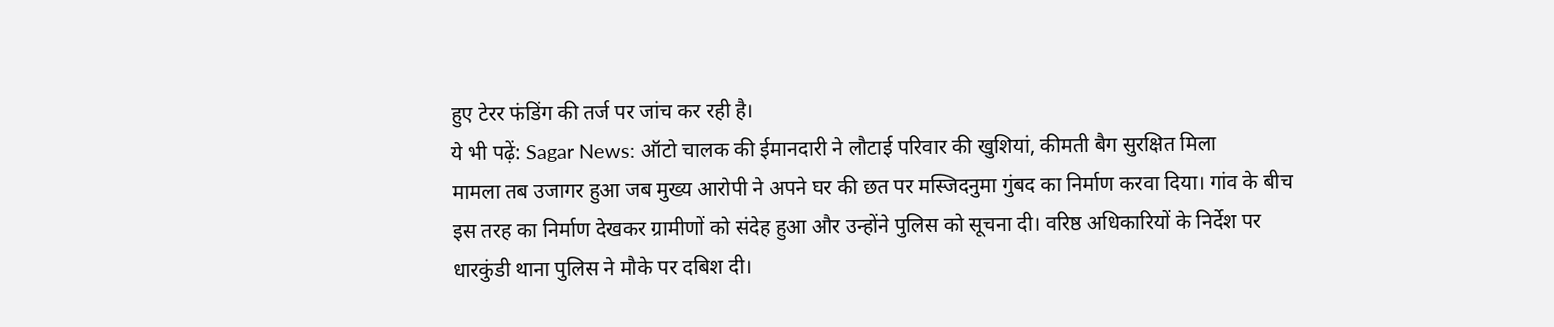हुए टेरर फंडिंग की तर्ज पर जांच कर रही है।
ये भी पढ़ें: Sagar News: ऑटो चालक की ईमानदारी ने लौटाई परिवार की खुशियां, कीमती बैग सुरक्षित मिला
मामला तब उजागर हुआ जब मुख्य आरोपी ने अपने घर की छत पर मस्जिदनुमा गुंबद का निर्माण करवा दिया। गांव के बीच इस तरह का निर्माण देखकर ग्रामीणों को संदेह हुआ और उन्होंने पुलिस को सूचना दी। वरिष्ठ अधिकारियों के निर्देश पर धारकुंडी थाना पुलिस ने मौके पर दबिश दी।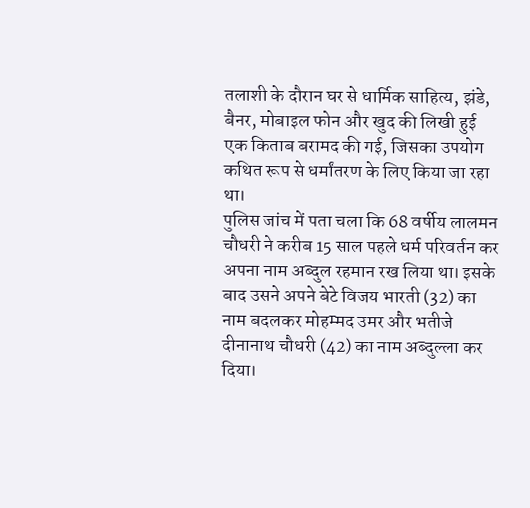तलाशी के दौरान घर से धार्मिक साहित्य, झंडे, बैनर, मोबाइल फोन और खुद की लिखी हुई एक किताब बरामद की गई, जिसका उपयोग कथित रूप से धर्मांतरण के लिए किया जा रहा था।
पुलिस जांच में पता चला कि 68 वर्षीय लालमन चौधरी ने करीब 15 साल पहले धर्म परिवर्तन कर अपना नाम अब्दुल रहमान रख लिया था। इसके बाद उसने अपने बेटे विजय भारती (32) का नाम बदलकर मोहम्मद उमर और भतीजे दीनानाथ चौधरी (42) का नाम अब्दुल्ला कर दिया।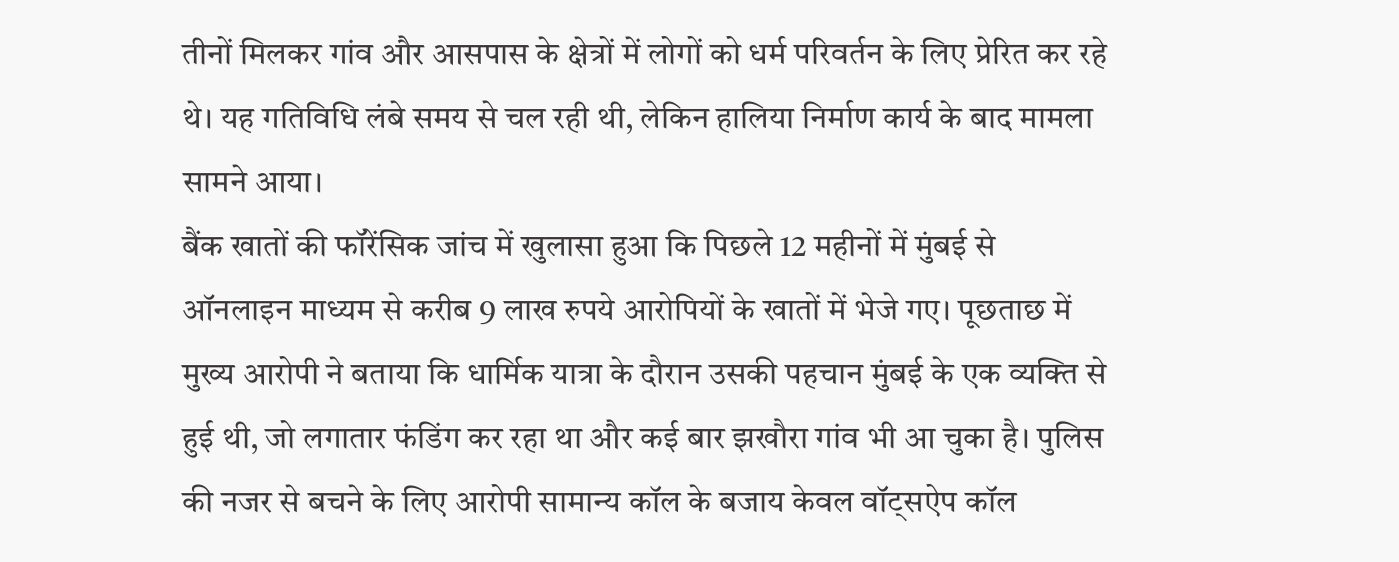तीनों मिलकर गांव और आसपास के क्षेत्रों में लोगों को धर्म परिवर्तन के लिए प्रेरित कर रहे थे। यह गतिविधि लंबे समय से चल रही थी, लेकिन हालिया निर्माण कार्य के बाद मामला सामने आया।
बैंक खातों की फॉरेंसिक जांच में खुलासा हुआ कि पिछले 12 महीनों में मुंबई से ऑनलाइन माध्यम से करीब 9 लाख रुपये आरोपियों के खातों में भेजे गए। पूछताछ में मुख्य आरोपी ने बताया कि धार्मिक यात्रा के दौरान उसकी पहचान मुंबई के एक व्यक्ति से हुई थी, जो लगातार फंडिंग कर रहा था और कई बार झखौरा गांव भी आ चुका है। पुलिस की नजर से बचने के लिए आरोपी सामान्य कॉल के बजाय केवल वॉट्सऐप कॉल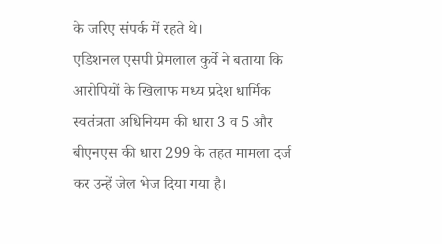के जरिए संपर्क में रहते थे।
एडिशनल एसपी प्रेमलाल कुर्वे ने बताया कि आरोपियों के खिलाफ मध्य प्रदेश धार्मिक स्वतंत्रता अधिनियम की धारा 3 व 5 और बीएनएस की धारा 299 के तहत मामला दर्ज कर उन्हें जेल भेज दिया गया है।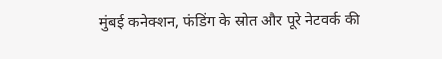मुंबई कनेक्शन, फंडिंग के स्रोत और पूरे नेटवर्क की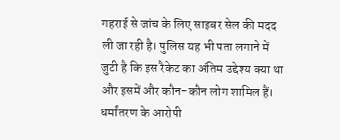गहराई से जांच के लिए साइबर सेल की मदद ली जा रही है। पुलिस यह भी पता लगाने में जुटी है कि इस रैकेट का अंतिम उद्देश्य क्या था और इसमें और कौन-कौन लोग शामिल हैं।
धर्मांतरण के आरोपी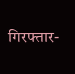गिरफ्तार-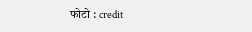फोटो : credit